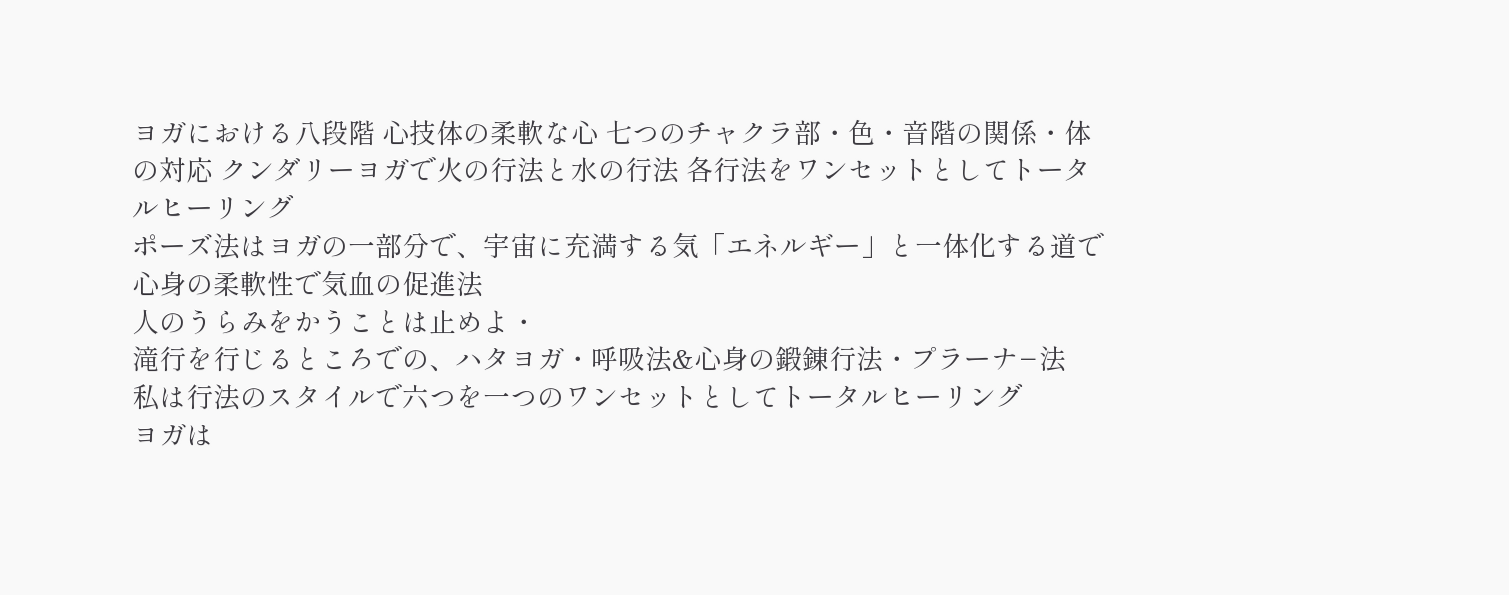ヨガにおける八段階 心技体の柔軟な心 七つのチャクラ部・色・音階の関係・体の対応 クンダリーヨガで火の行法と水の行法 各行法をワンセットとしてトータルヒーリング
ポーズ法はヨガの一部分で、宇宙に充満する気「エネルギー」と一体化する道で心身の柔軟性で気血の促進法
人のうらみをかうことは止めよ・
滝行を行じるところでの、ハタヨガ・呼吸法&心身の鍛錬行法・プラーナ−法
私は行法のスタイルで六つを一つのワンセットとしてトータルヒーリング
ヨガは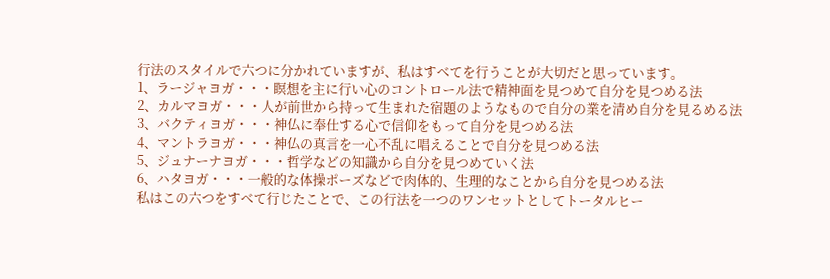行法のスタイルで六つに分かれていますが、私はすべてを行うことが大切だと思っています。
1、ラージャヨガ・・・瞑想を主に行い心のコントロール法で精神面を見つめて自分を見つめる法
2、カルマヨガ・・・人が前世から持って生まれた宿題のようなもので自分の業を清め自分を見るめる法
3、バクティヨガ・・・神仏に奉仕する心で信仰をもって自分を見つめる法
4、マントラヨガ・・・神仏の真言を一心不乱に唱えることで自分を見つめる法
5、ジュナーナヨガ・・・哲学などの知識から自分を見つめていく法
6、ハタヨガ・・・一般的な体操ポーズなどで肉体的、生理的なことから自分を見つめる法
私はこの六つをすべて行じたことで、この行法を一つのワンセットとしてトータルヒー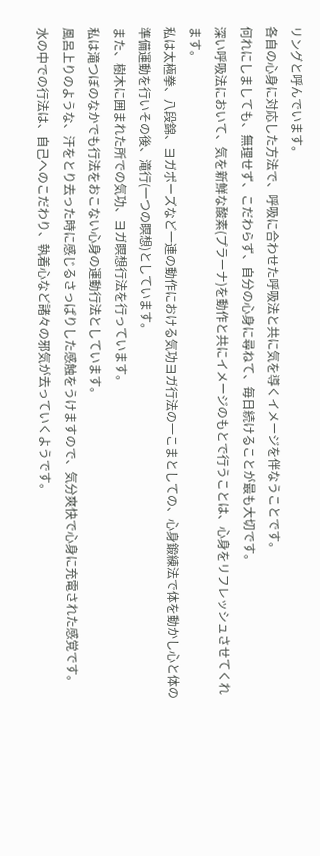リングと呼んでいます。
各自の心身に対応した方法で、呼吸に合わせた呼吸法と共に気を導くイメージを伴なうことです。
何れにしましても、無理せず、こだわらず、自分の心身に尋ねて、毎日続けることが最も大切です。
深い呼吸法において、気を新鮮な酸素(プラーナ)を動作と共にイメージのもとで行うことは、心身をリフレッシュさせてくれます。
私は太極拳、八段錦、ヨガポーズなど一連の動作における気功ヨガ行法の一こまとしての、心身鍛練法で体を動かし心と体の準備運動を行いその後、滝行(一つの瞑想)としています。
また、樹木に囲まれた所での気功、ヨガ瞑想行法を行っています。
私は滝つぼのなかでも行法をおこない心身の運動行法としています。
風呂上りのような、汗をとり去った時に感じるさっぱりした感触をうけますので、気分爽快で心身に充電された感覚です。
水の中での行法は、自己へのこだわり、執着心など諸々の邪気が去っていくようです。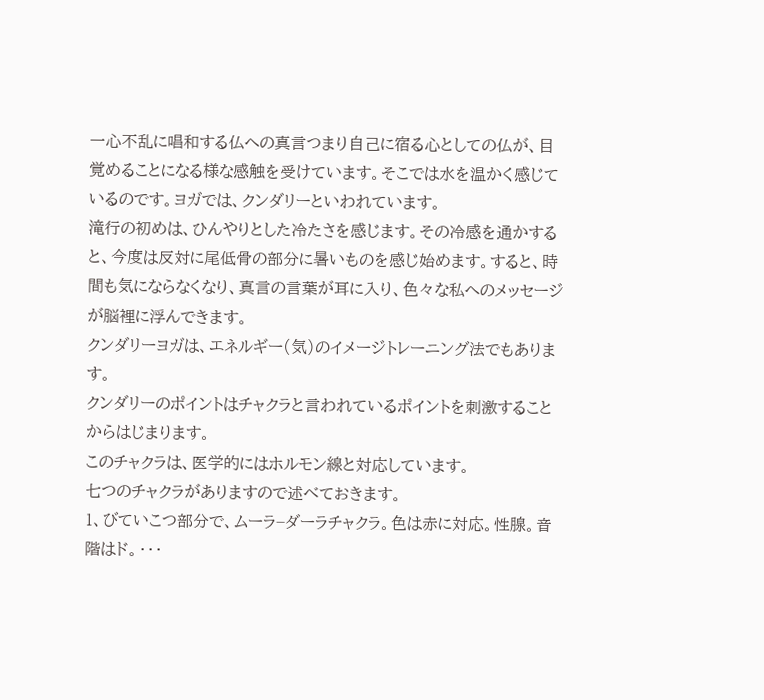一心不乱に唱和する仏への真言つまり自己に宿る心としての仏が、目覚めることになる様な感触を受けています。そこでは水を温かく感じているのです。ヨガでは、クンダリーといわれています。
滝行の初めは、ひんやりとした冷たさを感じます。その冷感を通かすると、今度は反対に尾低骨の部分に暑いものを感じ始めます。すると、時間も気にならなくなり、真言の言葉が耳に入り、色々な私へのメッセージが脳裡に浮んできます。
クンダリーヨガは、エネルギー(気)のイメージトレーニング法でもあります。
クンダリーのポイントはチャクラと言われているポイントを刺激することからはじまります。
このチャクラは、医学的にはホルモン線と対応しています。
七つのチャクラがありますので述べておきます。
1、びていこつ部分で、ムーラ−ダーラチャクラ。色は赤に対応。性腺。音階はド。・・・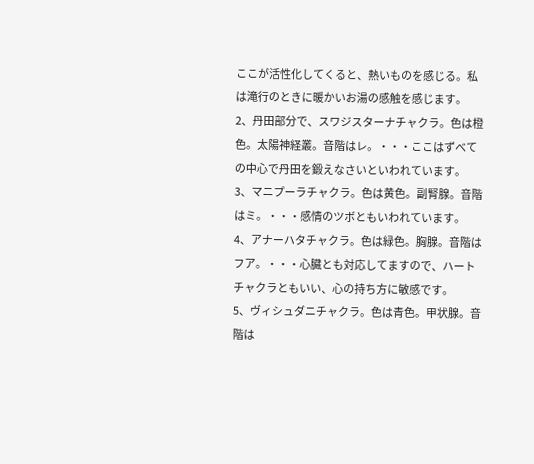ここが活性化してくると、熱いものを感じる。私は滝行のときに暖かいお湯の感触を感じます。
2、丹田部分で、スワジスターナチャクラ。色は橙色。太陽神経叢。音階はレ。・・・ここはずべての中心で丹田を鍛えなさいといわれています。
3、マニプーラチャクラ。色は黄色。副腎腺。音階はミ。・・・感情のツボともいわれています。
4、アナーハタチャクラ。色は緑色。胸腺。音階はフア。・・・心臓とも対応してますので、ハートチャクラともいい、心の持ち方に敏感です。
5、ヴィシュダニチャクラ。色は青色。甲状腺。音階は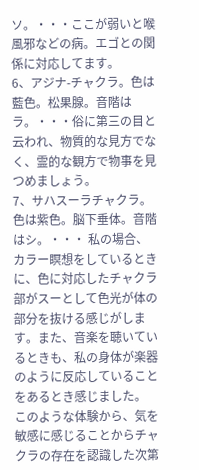ソ。・・・ここが弱いと喉風邪などの病。エゴとの関係に対応してます。
6、アジナ-チャクラ。色は藍色。松果腺。音階はラ。・・・俗に第三の目と云われ、物質的な見方でなく、霊的な観方で物事を見つめましょう。
7、サハスーラチャクラ。色は紫色。脳下垂体。音階はシ。・・・ 私の場合、カラー瞑想をしているときに、色に対応したチャクラ部がスーとして色光が体の部分を抜ける感じがします。また、音楽を聴いているときも、私の身体が楽器のように反応していることをあるとき感じました。
このような体験から、気を敏感に感じることからチャクラの存在を認識した次第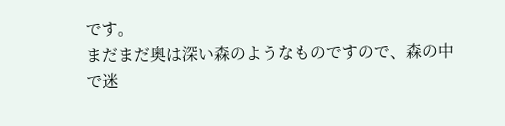です。
まだまだ奥は深い森のようなものですので、森の中で迷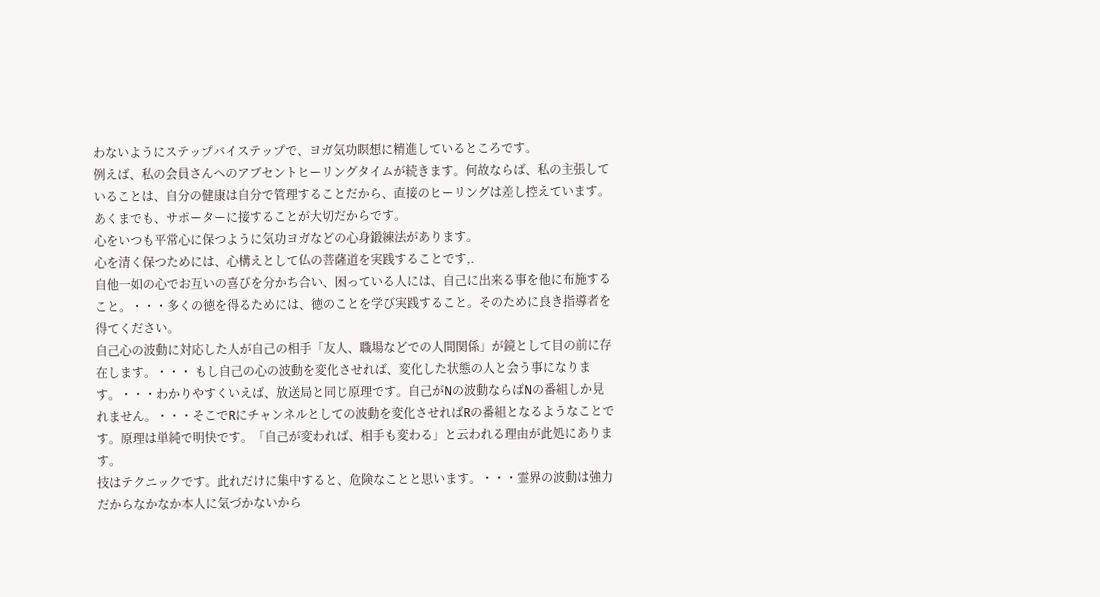わないようにステップバイステップで、ヨガ気功瞑想に精進しているところです。
例えば、私の会員さんへのアブセントヒーリングタイムが続きます。何故ならば、私の主張していることは、自分の健康は自分で管理することだから、直接のヒーリングは差し控えています。あくまでも、サポーターに接することが大切だからです。
心をいつも平常心に保つように気功ヨガなどの心身鍛練法があります。
心を清く保つためには、心構えとして仏の菩薩道を実践することです,.
自他一如の心でお互いの喜びを分かち合い、困っている人には、自己に出来る事を他に布施する こと。・・・多くの徳を得るためには、徳のことを学び実践すること。そのために良き指導者を得てください。
自己心の波動に対応した人が自己の相手「友人、職場などでの人間関係」が鏡として目の前に存在します。・・・ もし自己の心の波動を変化させれば、変化した状態の人と会う事になります。・・・わかりやすくいえば、放送局と同じ原理です。自己がNの波動ならばNの番組しか見れません。・・・そこでRにチャンネルとしての波動を変化させればRの番組となるようなことです。原理は単純で明快です。「自己が変われば、相手も変わる」と云われる理由が此処にあります。
技はテクニックです。此れだけに集中すると、危険なことと思います。・・・霊界の波動は強力だからなかなか本人に気づかないから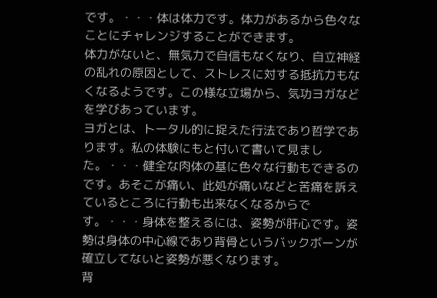です。・・・体は体力です。体力があるから色々なことにチャレンジすることができます。
体力がないと、無気力で自信もなくなり、自立神経の乱れの原因として、ストレスに対する抵抗力もなくなるようです。この様な立場から、気功ヨガなどを学びあっています。
ヨガとは、トータル的に捉えた行法であり哲学であります。私の体験にもと付いて書いて見ました。・・・健全な肉体の基に色々な行動もできるのです。あそこが痛い、此処が痛いなどと苦痛を訴えているところに行動も出来なくなるからです。・・・身体を整えるには、姿勢が肝心です。姿勢は身体の中心線であり背骨というバックボーンが確立してないと姿勢が悪くなります。
背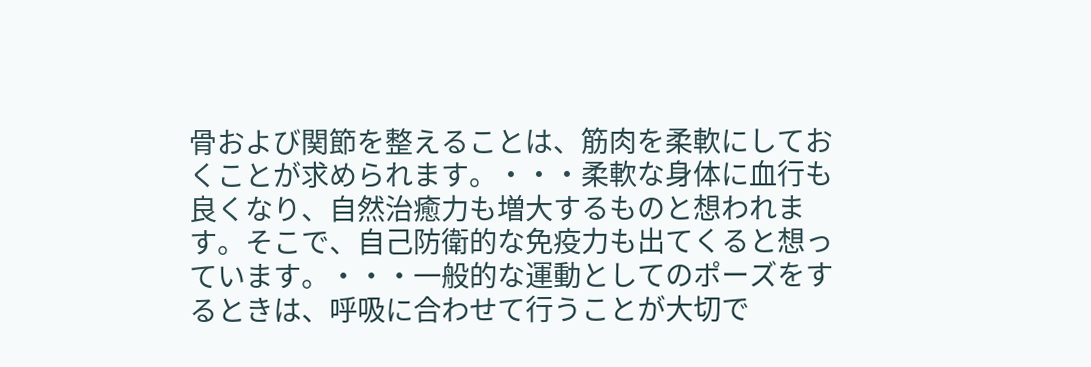骨および関節を整えることは、筋肉を柔軟にしておくことが求められます。・・・柔軟な身体に血行も良くなり、自然治癒力も増大するものと想われます。そこで、自己防衛的な免疫力も出てくると想っています。・・・一般的な運動としてのポーズをするときは、呼吸に合わせて行うことが大切で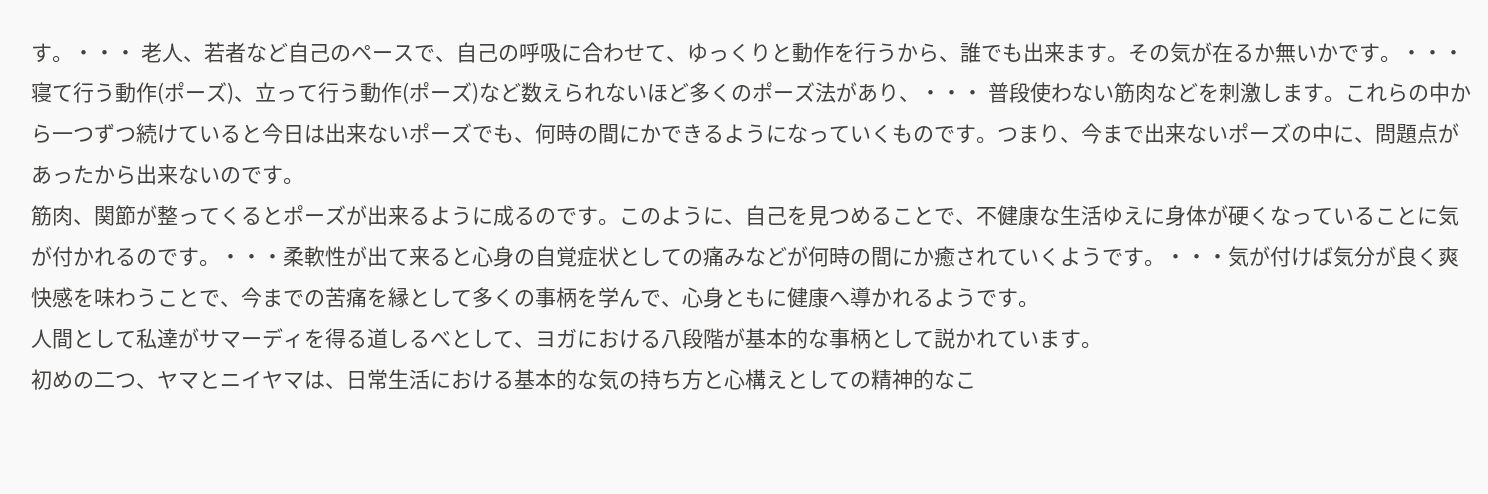す。・・・ 老人、若者など自己のペースで、自己の呼吸に合わせて、ゆっくりと動作を行うから、誰でも出来ます。その気が在るか無いかです。・・・ 寝て行う動作(ポーズ)、立って行う動作(ポーズ)など数えられないほど多くのポーズ法があり、・・・ 普段使わない筋肉などを刺激します。これらの中から一つずつ続けていると今日は出来ないポーズでも、何時の間にかできるようになっていくものです。つまり、今まで出来ないポーズの中に、問題点があったから出来ないのです。
筋肉、関節が整ってくるとポーズが出来るように成るのです。このように、自己を見つめることで、不健康な生活ゆえに身体が硬くなっていることに気が付かれるのです。・・・柔軟性が出て来ると心身の自覚症状としての痛みなどが何時の間にか癒されていくようです。・・・気が付けば気分が良く爽快感を味わうことで、今までの苦痛を縁として多くの事柄を学んで、心身ともに健康へ導かれるようです。
人間として私達がサマーディを得る道しるべとして、ヨガにおける八段階が基本的な事柄として説かれています。
初めの二つ、ヤマとニイヤマは、日常生活における基本的な気の持ち方と心構えとしての精神的なこ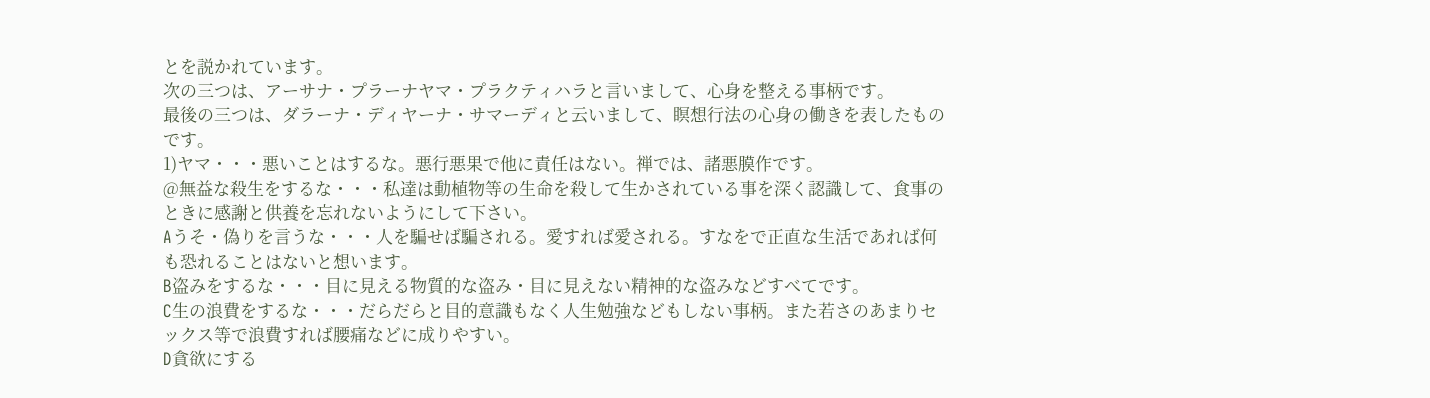とを説かれています。
次の三つは、アーサナ・プラーナヤマ・プラクティハラと言いまして、心身を整える事柄です。
最後の三つは、ダラーナ・ディヤーナ・サマーディと云いまして、瞑想行法の心身の働きを表したものです。
1)ヤマ・・・悪いことはするな。悪行悪果で他に責任はない。禅では、諸悪膜作です。
@無益な殺生をするな・・・私達は動植物等の生命を殺して生かされている事を深く認識して、食事のときに感謝と供養を忘れないようにして下さい。
Aうそ・偽りを言うな・・・人を騙せば騙される。愛すれば愛される。すなをで正直な生活であれば何も恐れることはないと想います。
B盗みをするな・・・目に見える物質的な盗み・目に見えない精神的な盗みなどすべてです。
C生の浪費をするな・・・だらだらと目的意識もなく人生勉強などもしない事柄。また若さのあまりセックス等で浪費すれば腰痛などに成りやすい。
D貪欲にする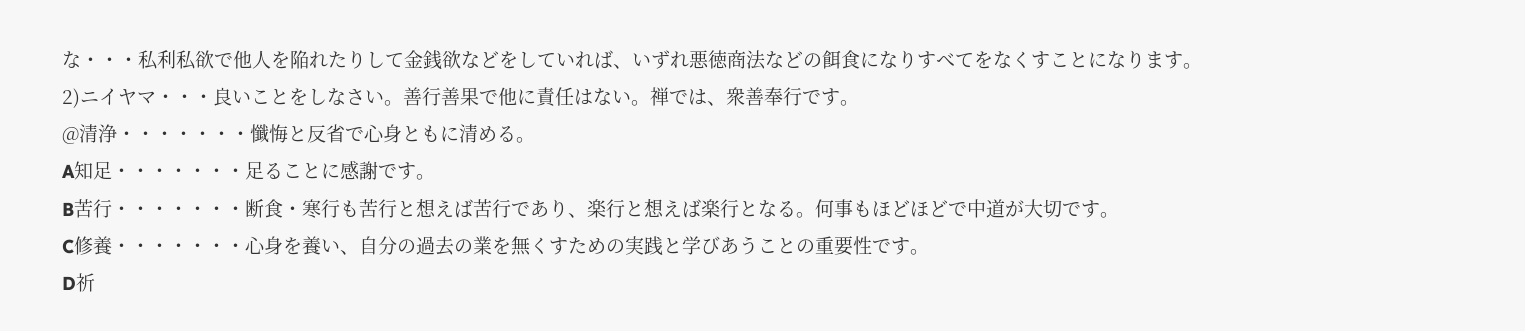な・・・私利私欲で他人を陥れたりして金銭欲などをしていれば、いずれ悪徳商法などの餌食になりすべてをなくすことになります。
2)ニイヤマ・・・良いことをしなさい。善行善果で他に責任はない。禅では、衆善奉行です。
@清浄・・・・・・・懺悔と反省で心身ともに清める。
A知足・・・・・・・足ることに感謝です。
B苦行・・・・・・・断食・寒行も苦行と想えば苦行であり、楽行と想えば楽行となる。何事もほどほどで中道が大切です。
C修養・・・・・・・心身を養い、自分の過去の業を無くすための実践と学びあうことの重要性です。
D祈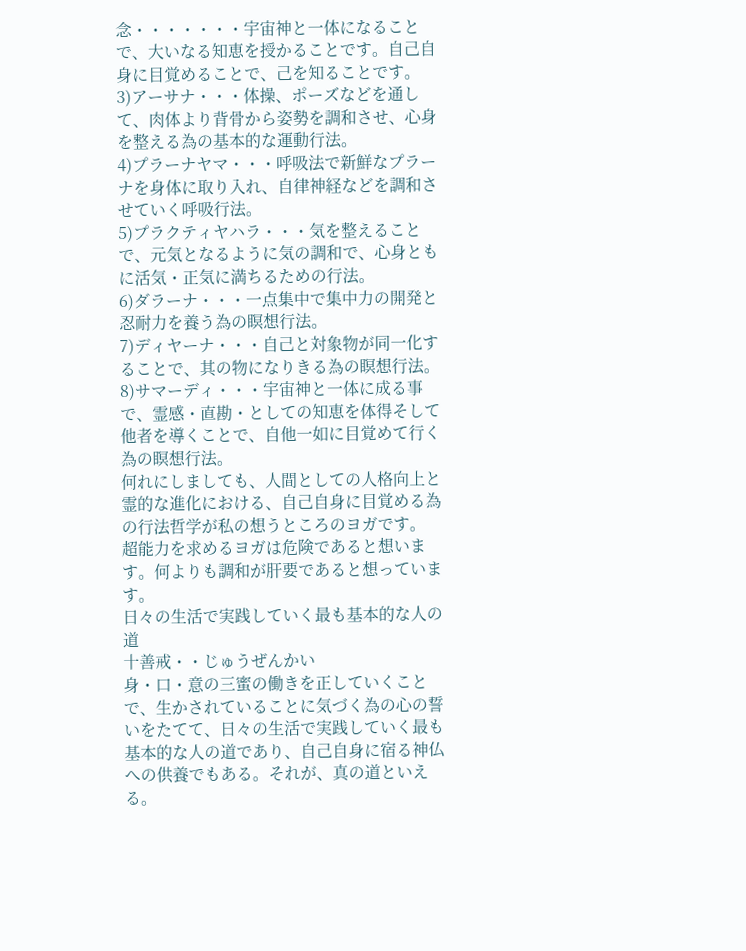念・・・・・・・宇宙神と一体になることで、大いなる知恵を授かることです。自己自身に目覚めることで、己を知ることです。
3)アーサナ・・・体操、ポーズなどを通して、肉体より背骨から姿勢を調和させ、心身を整える為の基本的な運動行法。
4)プラーナヤマ・・・呼吸法で新鮮なプラーナを身体に取り入れ、自律神経などを調和させていく呼吸行法。
5)プラクティヤハラ・・・気を整えることで、元気となるように気の調和で、心身ともに活気・正気に満ちるための行法。
6)ダラーナ・・・一点集中で集中力の開発と忍耐力を養う為の瞑想行法。
7)ディヤーナ・・・自己と対象物が同一化することで、其の物になりきる為の瞑想行法。
8)サマーディ・・・宇宙神と一体に成る事で、霊感・直勘・としての知恵を体得そして他者を導くことで、自他一如に目覚めて行く為の瞑想行法。
何れにしましても、人間としての人格向上と霊的な進化における、自己自身に目覚める為の行法哲学が私の想うところのヨガです。
超能力を求めるヨガは危険であると想います。何よりも調和が肝要であると想っています。
日々の生活で実践していく最も基本的な人の道
十善戒・・じゅうぜんかい
身・口・意の三蜜の働きを正していくことで、生かされていることに気づく為の心の誓いをたてて、日々の生活で実践していく最も基本的な人の道であり、自己自身に宿る神仏への供養でもある。それが、真の道といえる。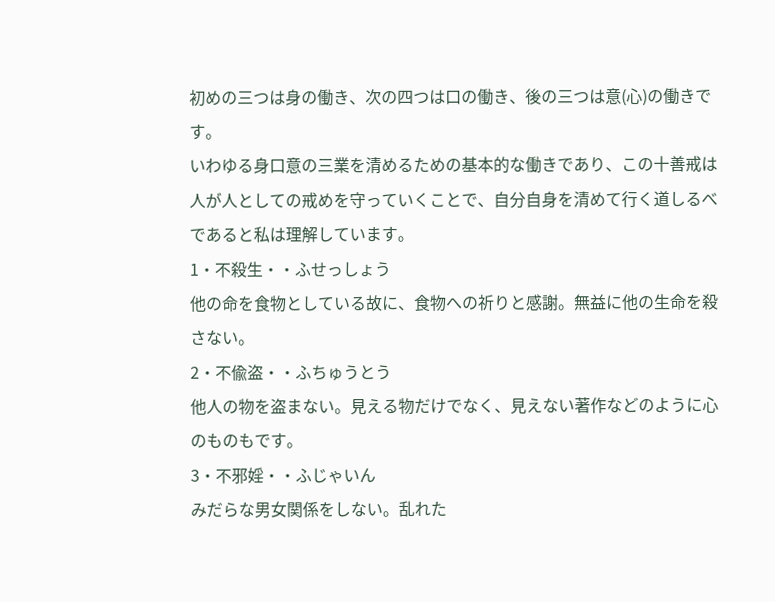初めの三つは身の働き、次の四つは口の働き、後の三つは意(心)の働きです。
いわゆる身口意の三業を清めるための基本的な働きであり、この十善戒は人が人としての戒めを守っていくことで、自分自身を清めて行く道しるべであると私は理解しています。
1・不殺生・・ふせっしょう
他の命を食物としている故に、食物への祈りと感謝。無益に他の生命を殺さない。
2・不偸盗・・ふちゅうとう
他人の物を盗まない。見える物だけでなく、見えない著作などのように心のものもです。
3・不邪婬・・ふじゃいん
みだらな男女関係をしない。乱れた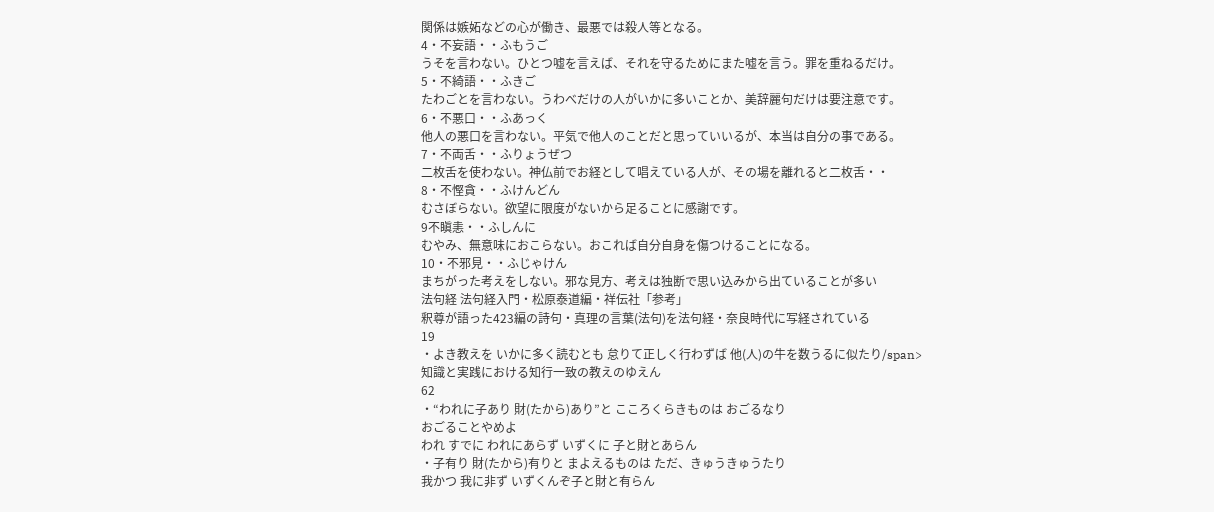関係は嫉妬などの心が働き、最悪では殺人等となる。
4・不妄語・・ふもうご
うそを言わない。ひとつ嘘を言えば、それを守るためにまた嘘を言う。罪を重ねるだけ。
5・不綺語・・ふきご
たわごとを言わない。うわべだけの人がいかに多いことか、美辞麗句だけは要注意です。
6・不悪口・・ふあっく
他人の悪口を言わない。平気で他人のことだと思っていいるが、本当は自分の事である。
7・不両舌・・ふりょうぜつ
二枚舌を使わない。神仏前でお経として唱えている人が、その場を離れると二枚舌・・
8・不慳貪・・ふけんどん
むさぼらない。欲望に限度がないから足ることに感謝です。
9不瞋恚・・ふしんに
むやみ、無意味におこらない。おこれば自分自身を傷つけることになる。
10・不邪見・・ふじゃけん
まちがった考えをしない。邪な見方、考えは独断で思い込みから出ていることが多い
法句経 法句経入門・松原泰道編・祥伝社「参考」
釈尊が語った423編の詩句・真理の言葉(法句)を法句経・奈良時代に写経されている
19
・よき教えを いかに多く読むとも 怠りて正しく行わずば 他(人)の牛を数うるに似たり/span>
知識と実践における知行一致の教えのゆえん
62
・“われに子あり 財(たから)あり”と こころくらきものは おごるなり
おごることやめよ
われ すでに われにあらず いずくに 子と財とあらん
・子有り 財(たから)有りと まよえるものは ただ、きゅうきゅうたり
我かつ 我に非ず いずくんぞ子と財と有らん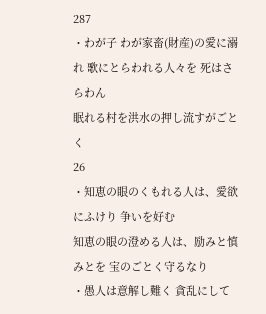287
・わが子 わが家畜(財産)の愛に溺れ 歌にとらわれる人々を 死はさらわん
眠れる村を洪水の押し流すがごとく
26
・知恵の眼のくもれる人は、愛欲にふけり 争いを好む
知恵の眼の澄める人は、励みと慎みとを 宝のごとく守るなり
・愚人は意解し難く 貪乱にして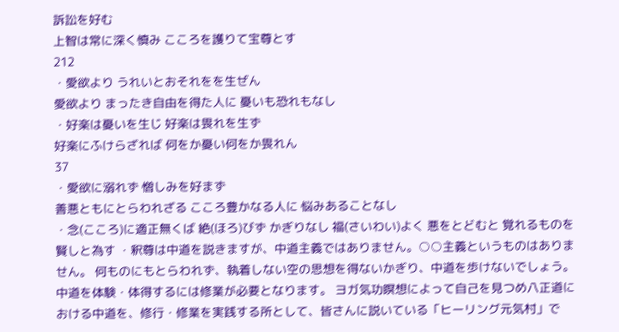訴訟を好む
上智は常に深く慎み こころを護りて宝尊とす
212
・愛欲より うれいとおそれをを生ぜん
愛欲より まったき自由を得た人に 憂いも恐れもなし
・好楽は憂いを生じ 好楽は畏れを生ず
好楽にふけらざれば 何をか憂い何をか畏れん
37
・愛欲に溺れず 憎しみを好まず
善悪ともにとらわれざる こころ豊かなる人に 悩みあることなし
・念(こころ)に適正無くば 絶(ほろ)びず かぎりなし 福(さいわい)よく 悪をとどむと 覚れるものを賢しと為す ・釈尊は中道を説きますが、中道主義ではありません。○○主義というものはありません。 何ものにもとらわれず、執着しない空の思想を得ないかぎり、中道を歩けないでしょう。 中道を体験・体得するには修業が必要となります。 ヨガ気功瞑想によって自己を見つめ八正道における中道を、修行・修業を実践する所として、皆さんに説いている「ヒーリング元気村」で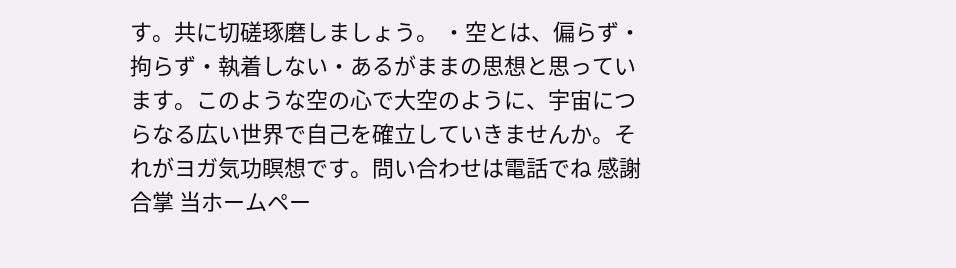す。共に切磋琢磨しましょう。 ・空とは、偏らず・拘らず・執着しない・あるがままの思想と思っています。このような空の心で大空のように、宇宙につらなる広い世界で自己を確立していきませんか。それがヨガ気功瞑想です。問い合わせは電話でね 感謝合掌 当ホームペー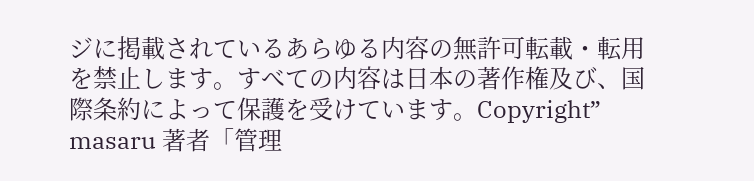ジに掲載されているあらゆる内容の無許可転載・転用を禁止します。すべての内容は日本の著作権及び、国際条約によって保護を受けています。Copyright” masaru 著者「管理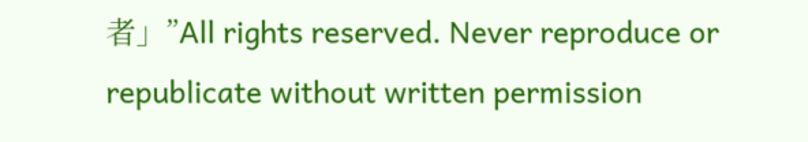者」”All rights reserved. Never reproduce or republicate without written permission